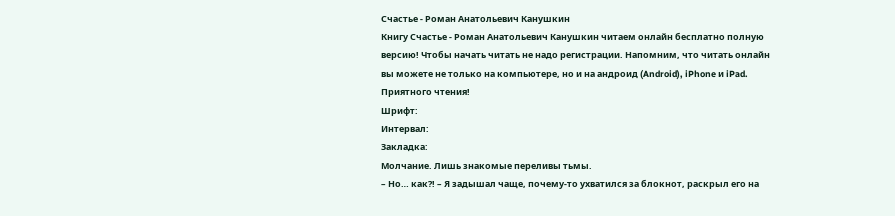Счастье - Роман Анатольевич Канушкин
Книгу Счастье - Роман Анатольевич Канушкин читаем онлайн бесплатно полную версию! Чтобы начать читать не надо регистрации. Напомним, что читать онлайн вы можете не только на компьютере, но и на андроид (Android), iPhone и iPad. Приятного чтения!
Шрифт:
Интервал:
Закладка:
Молчание. Лишь знакомые переливы тьмы.
– Но… как?! – Я задышал чаще, почему-то ухватился за блокнот, раскрыл его на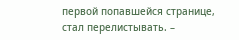первой попавшейся странице, стал перелистывать. –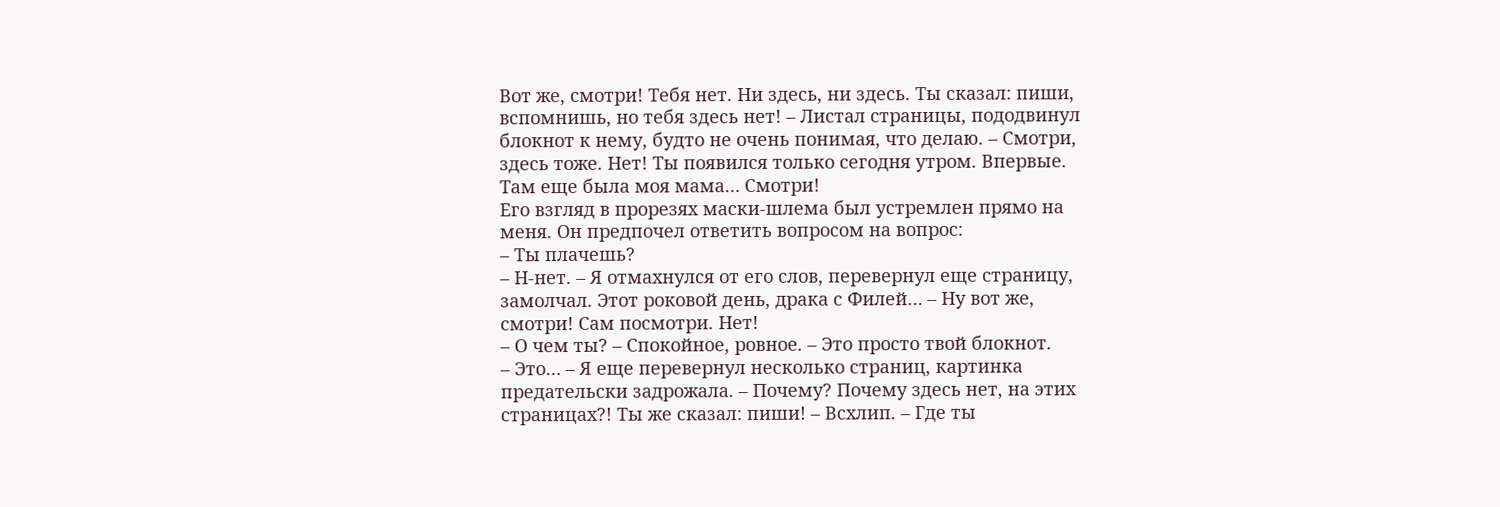Вот же, смотри! Тебя нет. Ни здесь, ни здесь. Ты сказал: пиши, вспомнишь, но тебя здесь нет! – Листал страницы, пододвинул блокнот к нему, будто не очень понимая, что делаю. – Смотри, здесь тоже. Нет! Ты появился только сегодня утром. Впервые. Там еще была моя мама… Смотри!
Его взгляд в прорезях маски-шлема был устремлен прямо на меня. Он предпочел ответить вопросом на вопрос:
– Ты плачешь?
– Н-нет. – Я отмахнулся от его слов, перевернул еще страницу, замолчал. Этот роковой день, драка с Филей… – Ну вот же, смотри! Сам посмотри. Нет!
– О чем ты? – Спокойное, ровное. – Это просто твой блокнот.
– Это… – Я еще перевернул несколько страниц, картинка предательски задрожала. – Почему? Почему здесь нет, на этих страницах?! Ты же сказал: пиши! – Всхлип. – Где ты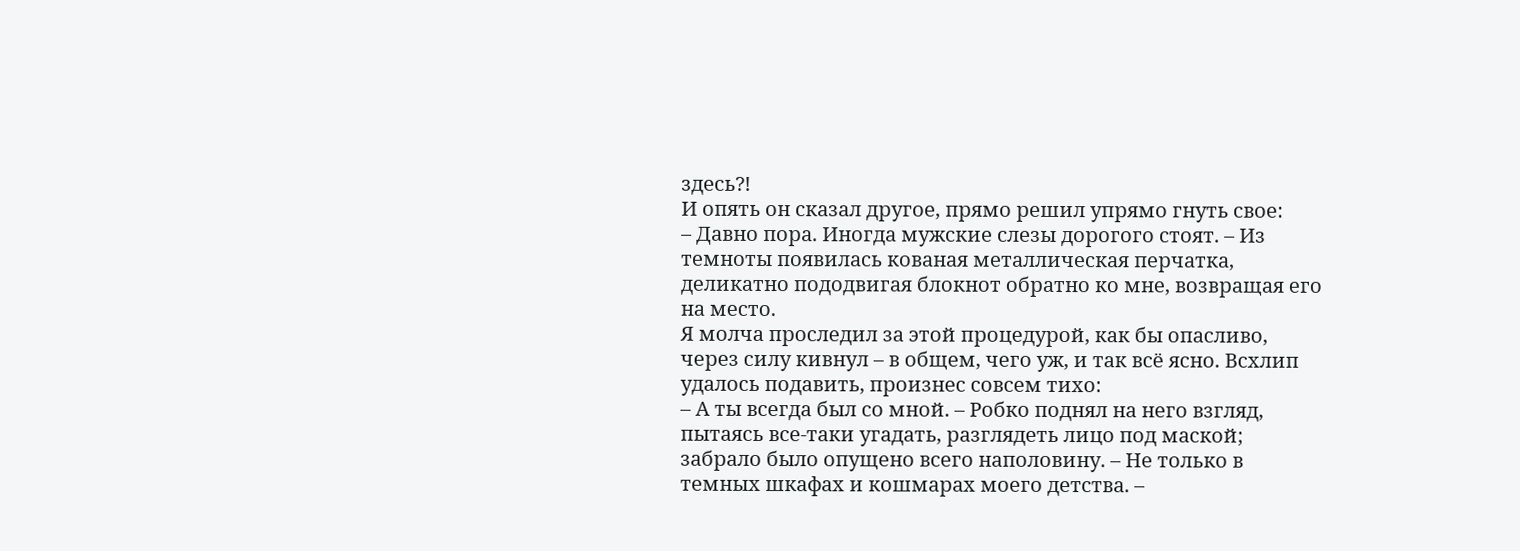здесь?!
И опять он сказал другое, прямо решил упрямо гнуть свое:
– Давно пора. Иногда мужские слезы дорогого стоят. – Из темноты появилась кованая металлическая перчатка, деликатно пододвигая блокнот обратно ко мне, возвращая его на место.
Я молча проследил за этой процедурой, как бы опасливо, через силу кивнул – в общем, чего уж, и так всё ясно. Всхлип удалось подавить, произнес совсем тихо:
– А ты всегда был со мной. – Робко поднял на него взгляд, пытаясь все-таки угадать, разглядеть лицо под маской; забрало было опущено всего наполовину. – Не только в темных шкафах и кошмарах моего детства. –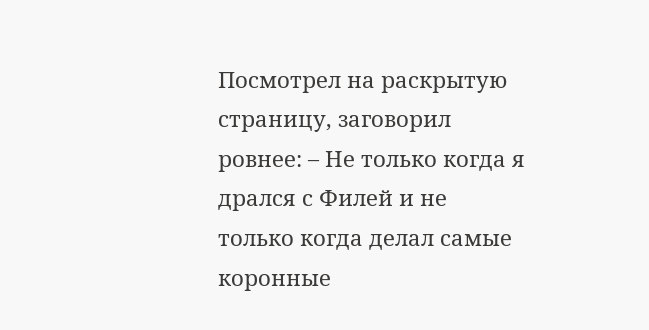Посмотрел на раскрытую страницу, заговорил ровнее: – Не только когда я дрался с Филей и не только когда делал самые коронные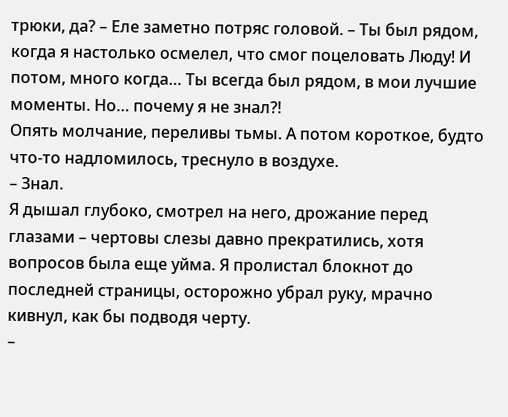трюки, да? – Еле заметно потряс головой. – Ты был рядом, когда я настолько осмелел, что смог поцеловать Люду! И потом, много когда… Ты всегда был рядом, в мои лучшие моменты. Но… почему я не знал?!
Опять молчание, переливы тьмы. А потом короткое, будто что-то надломилось, треснуло в воздухе.
– Знал.
Я дышал глубоко, смотрел на него, дрожание перед глазами – чертовы слезы давно прекратились, хотя вопросов была еще уйма. Я пролистал блокнот до последней страницы, осторожно убрал руку, мрачно кивнул, как бы подводя черту.
–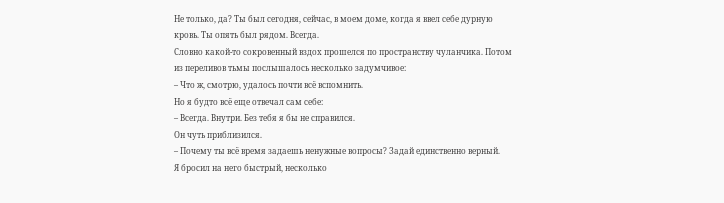Не только, да? Ты был сегодня, сейчас, в моем доме, когда я ввел себе дурную кровь. Ты опять был рядом. Всегда.
Словно какой-то сокровенный вздох прошелся по пространству чуланчика. Потом из переливов тьмы послышалось несколько задумчивое:
– Что ж, смотрю, удалось почти всё вспомнить.
Но я будто всё еще отвечал сам себе:
– Всегда. Внутри. Без тебя я бы не справился.
Он чуть приблизился.
– Почему ты всё время задаешь ненужные вопросы? Задай единственно верный.
Я бросил на него быстрый, несколько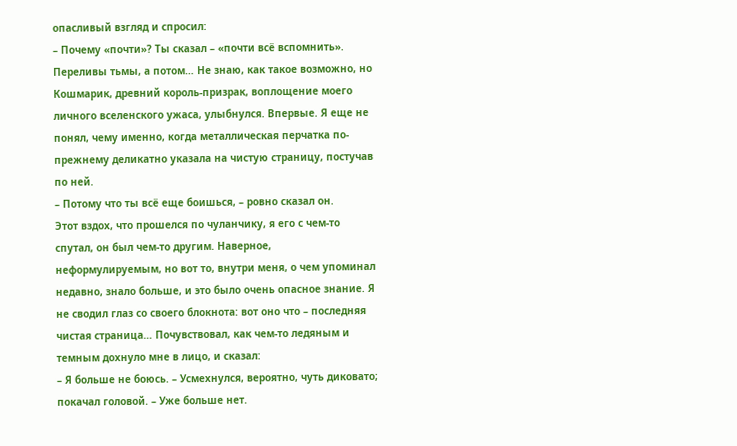опасливый взгляд и спросил:
– Почему «почти»? Ты сказал – «почти всё вспомнить».
Переливы тьмы, а потом… Не знаю, как такое возможно, но Кошмарик, древний король-призрак, воплощение моего личного вселенского ужаса, улыбнулся. Впервые. Я еще не понял, чему именно, когда металлическая перчатка по-прежнему деликатно указала на чистую страницу, постучав по ней.
– Потому что ты всё еще боишься, – ровно сказал он.
Этот вздох, что прошелся по чуланчику, я его с чем-то спутал, он был чем-то другим. Наверное, неформулируемым, но вот то, внутри меня, о чем упоминал недавно, знало больше, и это было очень опасное знание. Я не сводил глаз со своего блокнота: вот оно что – последняя чистая страница… Почувствовал, как чем-то ледяным и темным дохнуло мне в лицо, и сказал:
– Я больше не боюсь. – Усмехнулся, вероятно, чуть диковато; покачал головой. – Уже больше нет.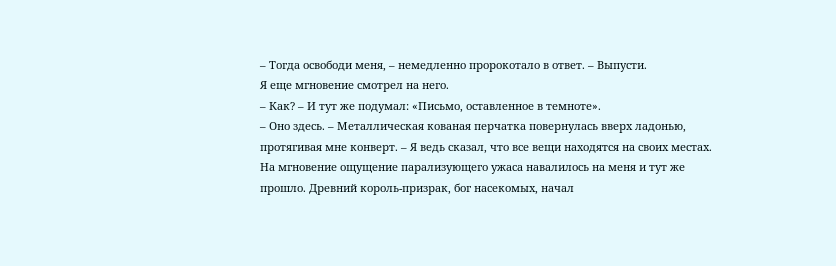– Тогда освободи меня, – немедленно пророкотало в ответ. – Выпусти.
Я еще мгновение смотрел на него.
– Как? – И тут же подумал: «Письмо, оставленное в темноте».
– Оно здесь. – Металлическая кованая перчатка повернулась вверх ладонью, протягивая мне конверт. – Я ведь сказал, что все вещи находятся на своих местах.
На мгновение ощущение парализующего ужаса навалилось на меня и тут же прошло. Древний король-призрак, бог насекомых, начал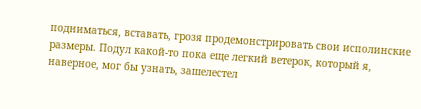подниматься, вставать, грозя продемонстрировать свои исполинские размеры. Подул какой-то пока еще легкий ветерок, который я, наверное, мог бы узнать, зашелестел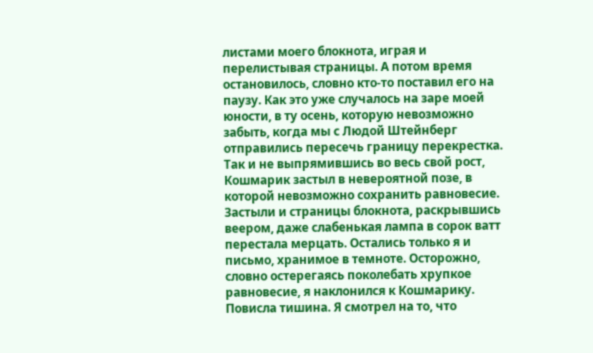листами моего блокнота, играя и перелистывая страницы. А потом время остановилось, словно кто-то поставил его на паузу. Как это уже случалось на заре моей юности, в ту осень, которую невозможно забыть, когда мы с Людой Штейнберг отправились пересечь границу перекрестка. Так и не выпрямившись во весь свой рост, Кошмарик застыл в невероятной позе, в которой невозможно сохранить равновесие. Застыли и страницы блокнота, раскрывшись веером, даже слабенькая лампа в сорок ватт перестала мерцать. Остались только я и письмо, хранимое в темноте. Осторожно, словно остерегаясь поколебать хрупкое равновесие, я наклонился к Кошмарику.
Повисла тишина. Я смотрел на то, что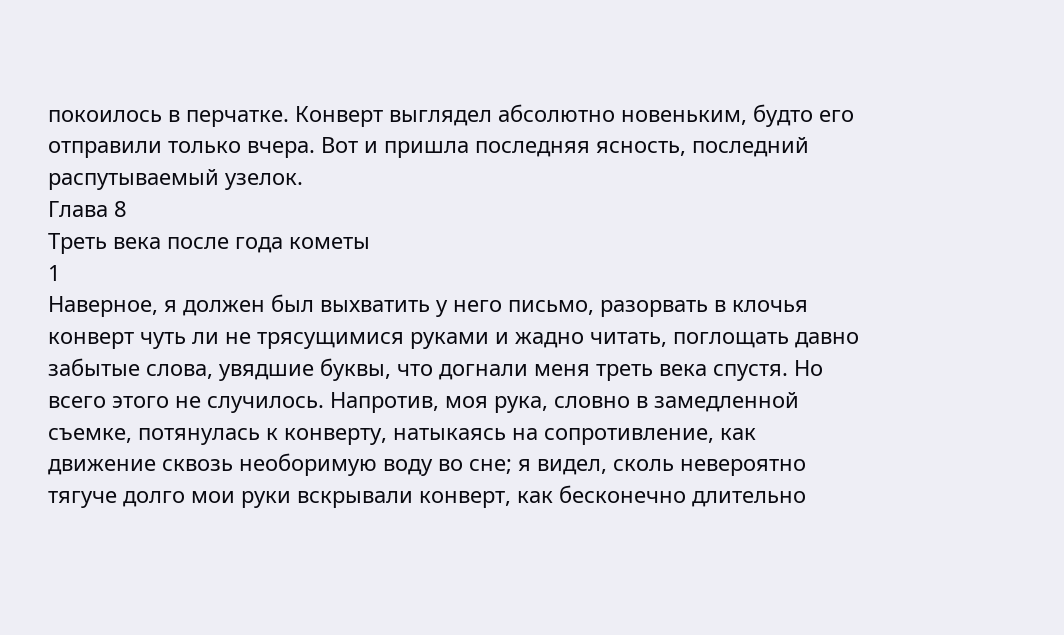покоилось в перчатке. Конверт выглядел абсолютно новеньким, будто его отправили только вчера. Вот и пришла последняя ясность, последний распутываемый узелок.
Глава 8
Треть века после года кометы
1
Наверное, я должен был выхватить у него письмо, разорвать в клочья конверт чуть ли не трясущимися руками и жадно читать, поглощать давно забытые слова, увядшие буквы, что догнали меня треть века спустя. Но всего этого не случилось. Напротив, моя рука, словно в замедленной съемке, потянулась к конверту, натыкаясь на сопротивление, как движение сквозь необоримую воду во сне; я видел, сколь невероятно тягуче долго мои руки вскрывали конверт, как бесконечно длительно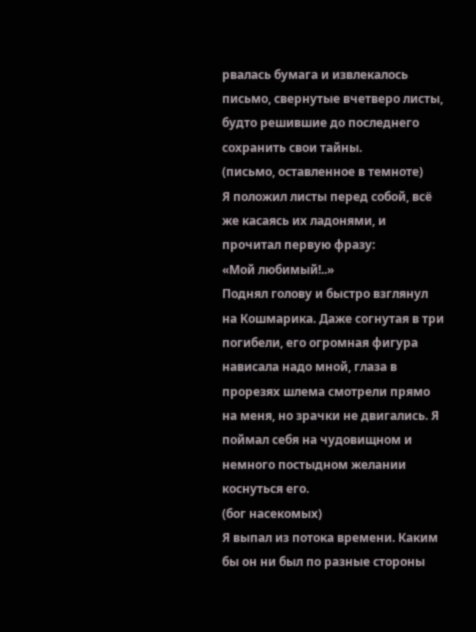рвалась бумага и извлекалось письмо, свернутые вчетверо листы, будто решившие до последнего сохранить свои тайны.
(письмо, оставленное в темноте)
Я положил листы перед собой, всё же касаясь их ладонями, и прочитал первую фразу:
«Мой любимый!..»
Поднял голову и быстро взглянул на Кошмарика. Даже согнутая в три погибели, его огромная фигура нависала надо мной, глаза в прорезях шлема смотрели прямо на меня, но зрачки не двигались. Я поймал себя на чудовищном и немного постыдном желании коснуться его.
(бог насекомых)
Я выпал из потока времени. Каким бы он ни был по разные стороны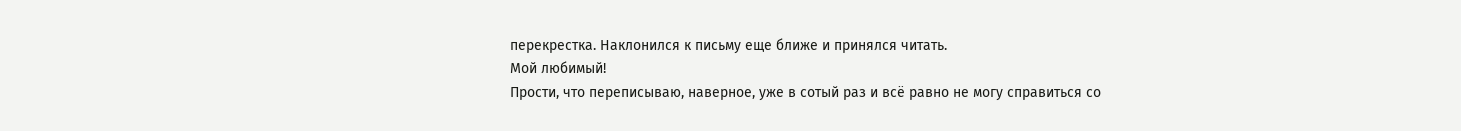перекрестка. Наклонился к письму еще ближе и принялся читать.
Мой любимый!
Прости, что переписываю, наверное, уже в сотый раз и всё равно не могу справиться со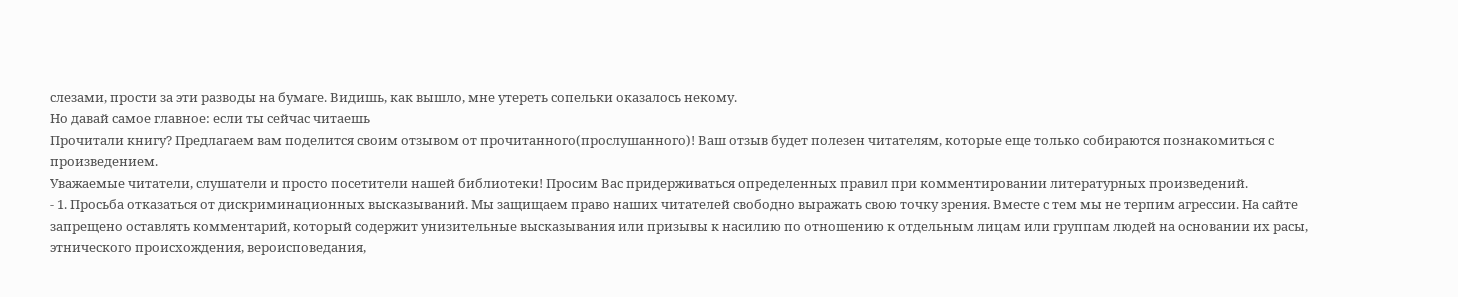слезами, прости за эти разводы на бумаге. Видишь, как вышло, мне утереть сопельки оказалось некому.
Но давай самое главное: если ты сейчас читаешь
Прочитали книгу? Предлагаем вам поделится своим отзывом от прочитанного(прослушанного)! Ваш отзыв будет полезен читателям, которые еще только собираются познакомиться с произведением.
Уважаемые читатели, слушатели и просто посетители нашей библиотеки! Просим Вас придерживаться определенных правил при комментировании литературных произведений.
- 1. Просьба отказаться от дискриминационных высказываний. Мы защищаем право наших читателей свободно выражать свою точку зрения. Вместе с тем мы не терпим агрессии. На сайте запрещено оставлять комментарий, который содержит унизительные высказывания или призывы к насилию по отношению к отдельным лицам или группам людей на основании их расы, этнического происхождения, вероисповедания,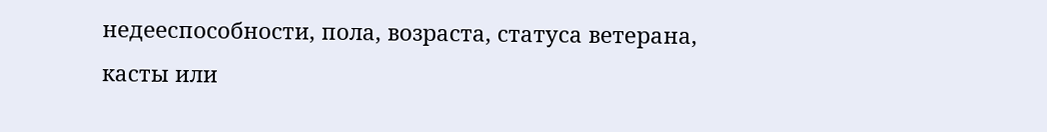недееспособности, пола, возраста, статуса ветерана, касты или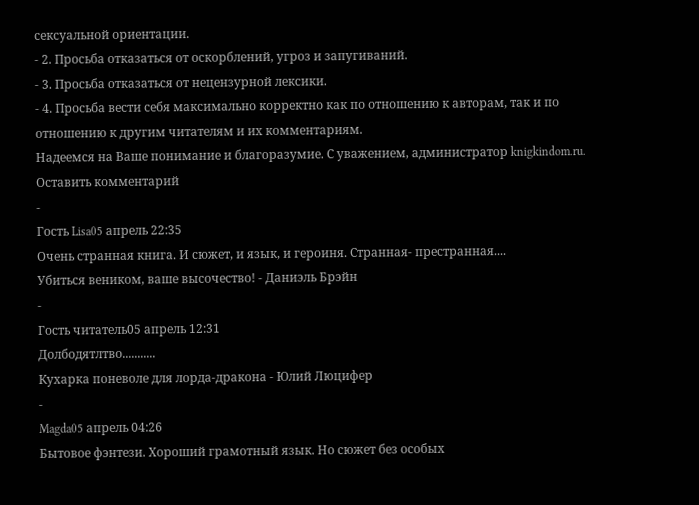сексуальной ориентации.
- 2. Просьба отказаться от оскорблений, угроз и запугиваний.
- 3. Просьба отказаться от нецензурной лексики.
- 4. Просьба вести себя максимально корректно как по отношению к авторам, так и по отношению к другим читателям и их комментариям.
Надеемся на Ваше понимание и благоразумие. С уважением, администратор knigkindom.ru.
Оставить комментарий
-
Гость Lisa05 апрель 22:35
Очень странная книга. И сюжет, и язык, и героиня. Странная- престранная....
Убиться веником, ваше высочество! - Даниэль Брэйн
-
Гость читатель05 апрель 12:31
Долбодятлтво...........
Кухарка поневоле для лорда-дракона - Юлий Люцифер
-
Magda05 апрель 04:26
Бытовое фэнтези. Хороший грамотный язык. Но сюжет без особых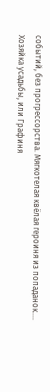событий, без прогрессорства. Мягкотелая квёлая героиня из попаданок....
Хозяйка усадьбы, или Графиня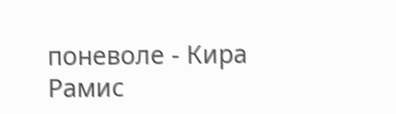поневоле - Кира Рамис